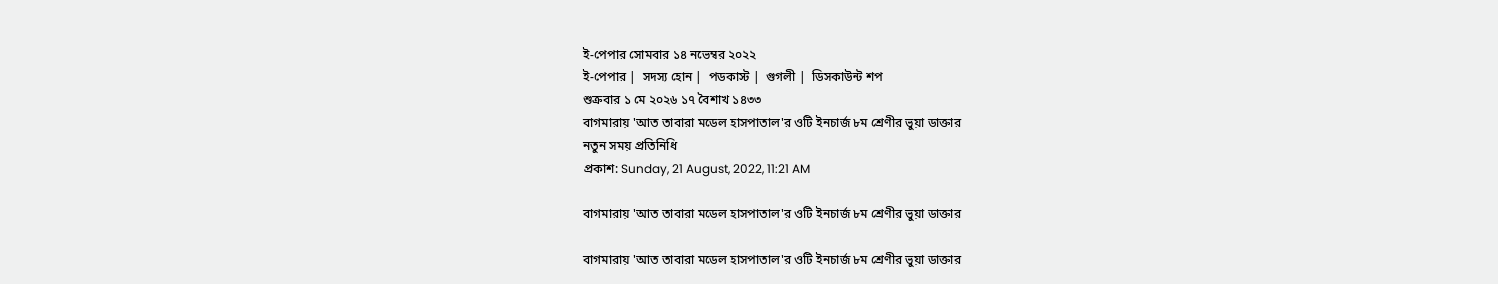ই-পেপার সোমবার ১৪ নভেম্বর ২০২২
ই-পেপার |  সদস্য হোন |  পডকাস্ট |  গুগলী |  ডিসকাউন্ট শপ
শুক্রবার ১ মে ২০২৬ ১৭ বৈশাখ ১৪৩৩
বাগমারায় 'আত তাবারা মডেল হাসপাতাল'র ওটি ইনচার্জ ৮ম শ্রেণীর ভুয়া ডাক্তার
নতুন সময় প্রতিনিধি
প্রকাশ: Sunday, 21 August, 2022, 11:21 AM

বাগমারায় 'আত তাবারা মডেল হাসপাতাল'র ওটি ইনচার্জ ৮ম শ্রেণীর ভুয়া ডাক্তার

বাগমারায় 'আত তাবারা মডেল হাসপাতাল'র ওটি ইনচার্জ ৮ম শ্রেণীর ভুয়া ডাক্তার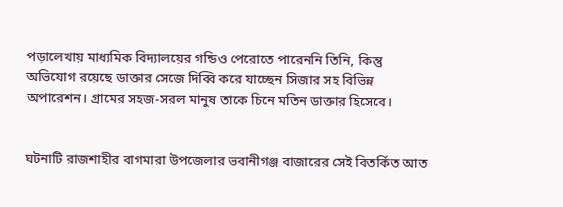পড়ালেখায় মাধ্যমিক বিদ্যালয়ের গন্ডিও পেরোতে পারেননি তিনি, কিন্তু অভিযোগ রয়েছে ডাক্তার সেজে দিব্বি করে যাচ্ছেন সিজার সহ বিভিন্ন অপারেশন। গ্রামের সহজ-সরল মানুষ তাকে চিনে মতিন ডাক্তার হিসেবে।


ঘটনাটি রাজশাহীর বাগমারা উপজেলার ভবানীগঞ্জ বাজারের সেই বিতর্কিত আত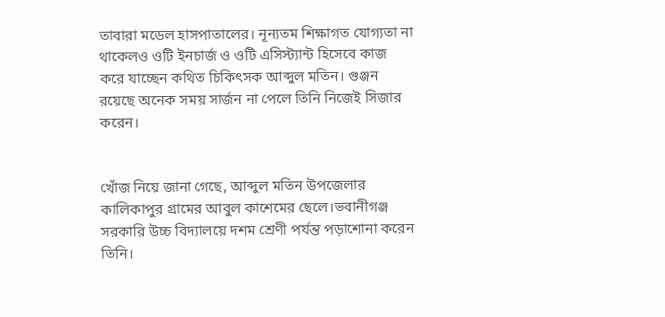তাবারা মডেল হাসপাতালের। নূন্যতম শিক্ষাগত যোগ্যতা না থাকেলও ওটি ইনচার্জ ও ওটি এসিস্ট্যান্ট হিসেবে কাজ করে যাচ্ছেন কথিত চিকিৎসক আব্দুল মতিন। গুঞ্জন রয়েছে অনেক সময় সার্জন না পেলে তিনি নিজেই সিজার করেন।


খোঁজ নিয়ে জানা গেছে, আব্দুল মতিন উপজেলার কালিকাপুর গ্রামের আবুল কাশেমের ছেলে।ভবানীগঞ্জ সরকারি উচ্চ বিদ্যালয়ে দশম শ্রেণী পর্যন্ত পড়াশোনা করেন তিনি।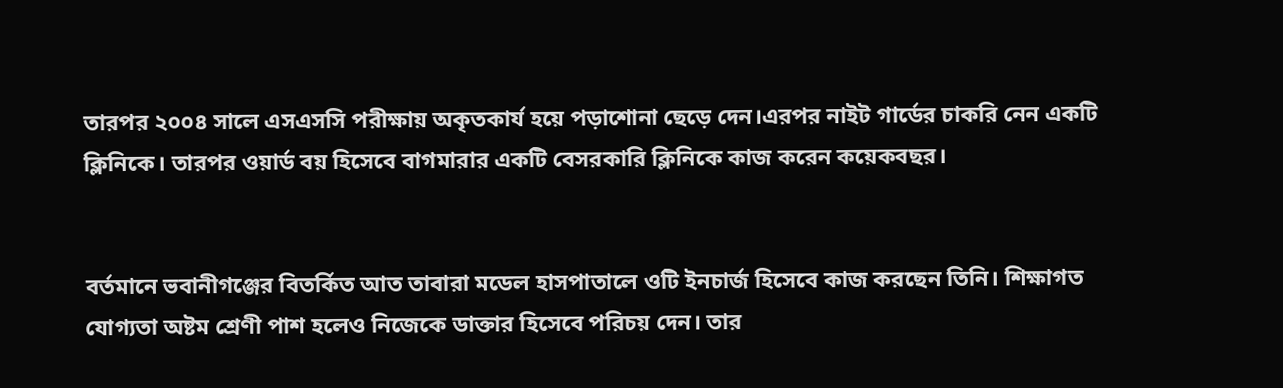তারপর ২০০৪ সালে এসএসসি পরীক্ষায় অকৃতকার্য হয়ে পড়াশোনা ছেড়ে দেন।এরপর নাইট গার্ডের চাকরি নেন একটি ক্লিনিকে। তারপর ওয়ার্ড বয় হিসেবে বাগমারার একটি বেসরকারি ক্লিনিকে কাজ করেন কয়েকবছর।


বর্তমানে ভবানীগঞ্জের বিতর্কিত আত তাবারা মডেল হাসপাতালে ওটি ইনচার্জ হিসেবে কাজ করছেন তিনি। শিক্ষাগত যোগ্যতা অষ্টম শ্রেণী পাশ হলেও নিজেকে ডাক্তার হিসেবে পরিচয় দেন। তার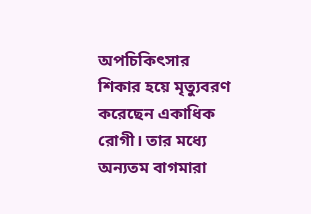অপচিকিৎসার শিকার হয়ে মৃত্যুবরণ করেছেন একাধিক রোগী। তার মধ্যে অন্যতম বাগমারা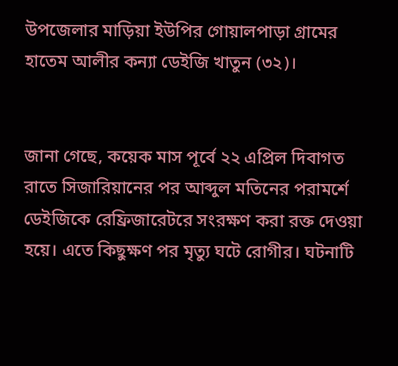উপজেলার মাড়িয়া ইউপির গোয়ালপাড়া গ্রামের হাতেম আলীর কন্যা ডেইজি খাতুন (৩২)।


জানা গেছে, কয়েক মাস পূর্বে ২২ এপ্রিল দিবাগত রাতে সিজারিয়ানের পর আব্দুল মতিনের পরামর্শে ডেইজিকে রেফ্রিজারেটরে সংরক্ষণ করা রক্ত দেওয়া হয়ে। এতে কিছুক্ষণ পর মৃত্যু ঘটে রোগীর। ঘটনাটি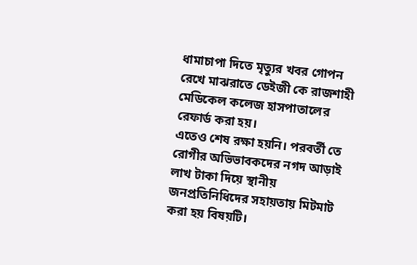ধামাচাপা দিতে মৃত্যুর খবর গোপন রেখে মাঝরাতে ডেইজী কে রাজশাহী মেডিকেল কলেজ হাসপাতালের রেফার্ড করা হয়।
এতেও শেষ রক্ষা হয়নি। পরবর্তী তে রোগীর অভিভাবকদের নগদ আড়াই লাখ টাকা দিয়ে স্থানীয় জনপ্রতিনিধিদের সহায়তায় মিটমাট করা হয় বিষয়টি।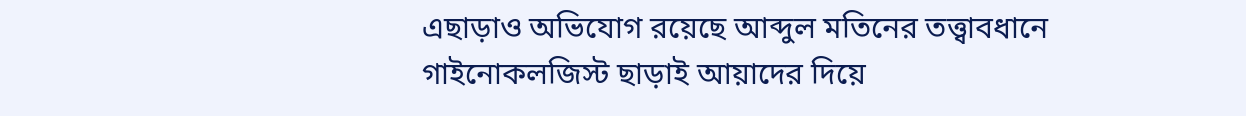এছাড়াও অভিযোগ রয়েছে আব্দুল মতিনের তত্ত্বাবধানে গাইনোকলজিস্ট ছাড়াই আয়াদের দিয়ে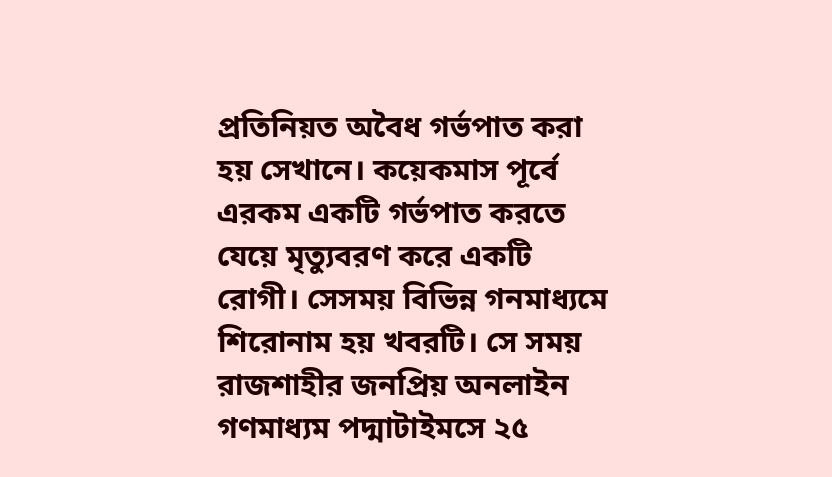প্রতিনিয়ত অবৈধ গর্ভপাত করা হয় সেখানে। কয়েকমাস পূর্বে এরকম একটি গর্ভপাত করতে যেয়ে মৃত্যুবরণ করে একটি রোগী। সেসময় বিভিন্ন গনমাধ্যমে শিরোনাম হয় খবরটি। সে সময় রাজশাহীর জনপ্রিয় অনলাইন গণমাধ্যম পদ্মাটাইমসে ২৫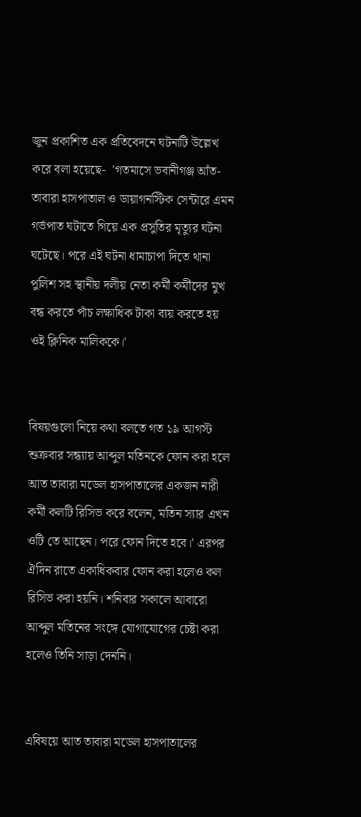জুন প্রকাশিত এক প্রতিবেদনে ঘটনাটি উল্লেখ করে বলা হয়েছে-  'গতমাসে ভবানীগঞ্জ আঁত-তাবারা হাসপাতাল ও ডায়াগনস্টিক সেন্টারে এমন গর্ভপাত ঘটাতে গিয়ে এক প্রসুতির মৃত্যুর ঘটনা ঘটেছে। পরে এই ঘটনা ধামাচাপা দিতে থানা পুলিশ সহ স্থানীয় দলীয় নেতা কর্মী কর্মীদের মুখ বন্ধ করতে পাঁচ লক্ষাধিক টাকা ব্যয় করতে হয় ওই ক্লিনিক মালিককে।'


বিষয়গুলো নিয়ে কথা বলতে গত ১৯ আগস্ট শুক্রবার সন্ধ্যায় আব্দুল মতিনকে ফোন করা হলে আত তাবারা মডেল হাসপাতালের একজন নারী কর্মী কলটি রিসিভ করে বলেন, মতিন স্যার এখন ওটি তে আছেন। পরে ফোন দিতে হবে।' এরপর ঐদিন রাতে একাধিকবার ফোন করা হলেও কল রিসিভ করা হয়নি। শনিবার সকালে আবারো আব্দুল মতিনের সংঙ্গে যোগাযোগের চেষ্টা করা হলেও তিনি সাড়া দেননি।


এবিষয়ে আত তাবারা মডেল হাসপাতালের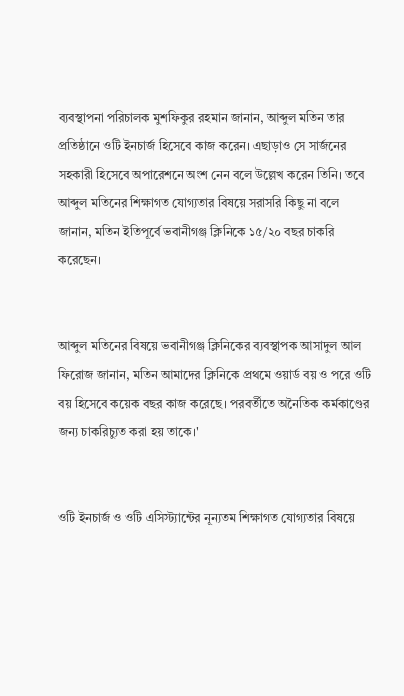ব্যবস্থাপনা পরিচালক মুশফিকুর রহমান জানান, আব্দুল মতিন তার প্রতিষ্ঠানে ওটি ইনচার্জ হিসেবে কাজ করেন। এছাড়াও সে সার্জনের সহকারী হিসেবে অপারেশনে অংশ নেন বলে উল্লেখ করেন তিনি। তবে আব্দুল মতিনের শিক্ষাগত যোগ্যতার বিষয়ে সরাসরি কিছু না বলে জানান, মতিন ইতিপূর্বে ভবানীগঞ্জ ক্লিনিকে ১৫/২০ বছর চাকরি করেছেন।


আব্দুল মতিনের বিষয়ে ভবানীগঞ্জ ক্লিনিকের ব্যবস্থাপক আসাদুল আল ফিরোজ জানান, মতিন আমাদের ক্লিনিকে প্রথমে ওয়ার্ড বয় ও পরে ওটি বয় হিসেবে কয়েক বছর কাজ করেছে। পরবর্তীতে অনৈতিক কর্মকাণ্ডের জন্য চাকরিচ্যুত করা হয় তাকে।'


ওটি ইনচার্জ ও ওটি এসিস্ট্যান্টের নূন্যতম শিক্ষাগত যোগ্যতার বিষয়ে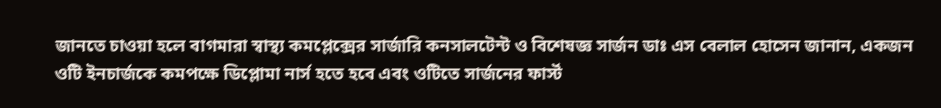জানতে চাওয়া হলে বাগমারা স্বাস্থ্য কমপ্লেক্সের সার্জারি কনসালটেন্ট ও বিশেষজ্ঞ সার্জন ডাঃ এস বেলাল হোসেন জানান, একজন ওটি ইনচার্জকে কমপক্ষে ডিপ্লোমা নার্স হতে হবে এবং ওটিতে সার্জনের ফার্স্ট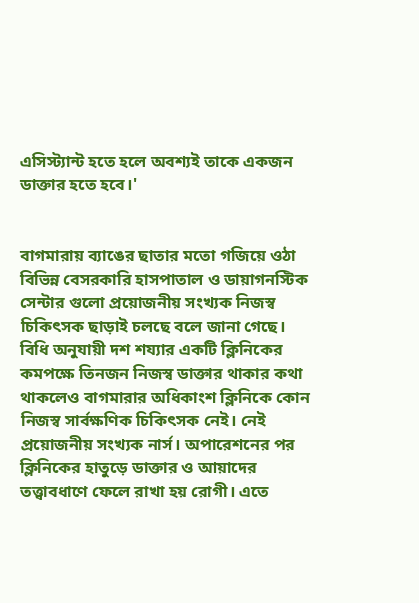এসিস্ট্যান্ট হতে হলে অবশ্যই তাকে একজন ডাক্তার হতে হবে।'


বাগমারায় ব্যাঙের ছাতার মতো গজিয়ে ওঠা বিভিন্ন বেসরকারি হাসপাতাল ও ডায়াগনস্টিক সেন্টার গুলো প্রয়োজনীয় সংখ্যক নিজস্ব চিকিৎসক ছাড়াই চলছে বলে জানা গেছে। বিধি অনুযায়ী দশ শয্যার একটি ক্লিনিকের কমপক্ষে তিনজন নিজস্ব ডাক্তার থাকার কথা থাকলেও বাগমারার অধিকাংশ ক্লিনিকে কোন নিজস্ব সার্বক্ষণিক চিকিৎসক নেই। নেই প্রয়োজনীয় সংখ্যক নার্স। অপারেশনের পর ক্লিনিকের হাতুড়ে ডাক্তার ও আয়াদের তত্ত্বাবধাণে ফেলে রাখা হয় রোগী। এতে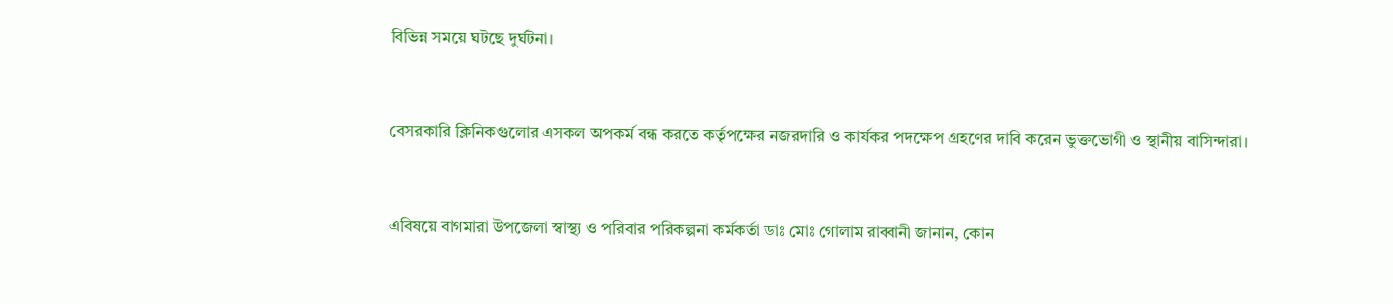বিভিন্ন সময়ে ঘটছে দুর্ঘটনা।


বেসরকারি ক্লিনিকগুলোর এসকল অপকর্ম বন্ধ করতে কর্তৃপক্ষের নজরদারি ও কার্যকর পদক্ষেপ গ্রহণের দাবি করেন ভুক্তভোগী ও স্থানীয় বাসিন্দারা।


এবিষয়ে বাগমারা উপজেলা স্বাস্থ্য ও পরিবার পরিকল্পনা কর্মকর্তা ডাঃ মোঃ গোলাম রাব্বানী জানান, কোন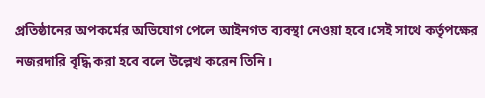প্রতিষ্ঠানের অপকর্মের অভিযোগ পেলে আইনগত ব্যবস্থা নেওয়া হবে।সেই সাথে কর্তৃপক্ষের নজরদারি বৃদ্ধি করা হবে বলে উল্লেখ করেন তিনি।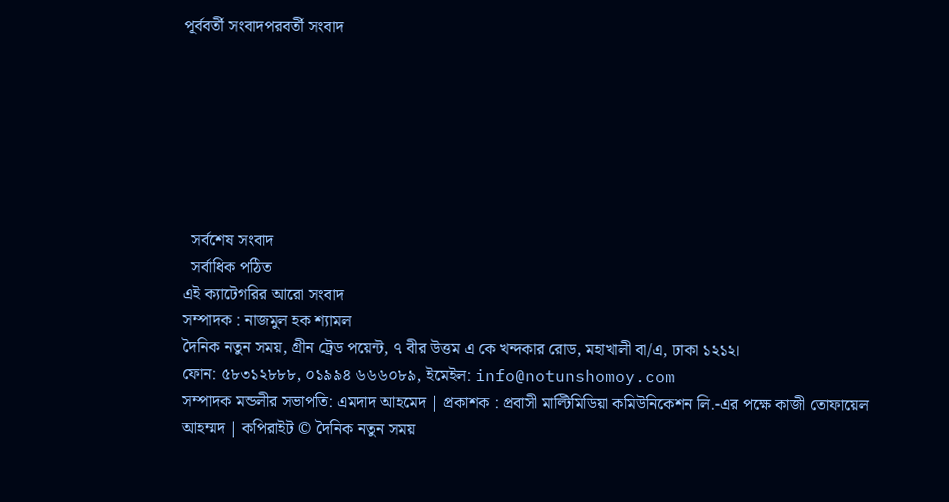পূর্ববর্তী সংবাদপরবর্তী সংবাদ







  সর্বশেষ সংবাদ
  সর্বাধিক পঠিত
এই ক্যাটেগরির আরো সংবাদ
সম্পাদক : নাজমুল হক শ্যামল
দৈনিক নতুন সময়, গ্রীন ট্রেড পয়েন্ট, ৭ বীর উত্তম এ কে খন্দকার রোড, মহাখালী বা/এ, ঢাকা ১২১২।
ফোন: ৫৮৩১২৮৮৮, ০১৯৯৪ ৬৬৬০৮৯, ইমেইল: info@notunshomoy.com
সম্পাদক মন্ডলীর সভাপতি: এমদাদ আহমেদ | প্রকাশক : প্রবাসী মাল্টিমিডিয়া কমিউনিকেশন লি.-এর পক্ষে কাজী তোফায়েল আহম্মদ | কপিরাইট © দৈনিক নতুন সময়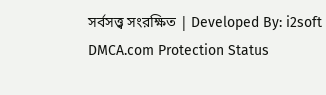সর্বসত্ত্ব সংরক্ষিত | Developed By: i2soft
DMCA.com Protection Status